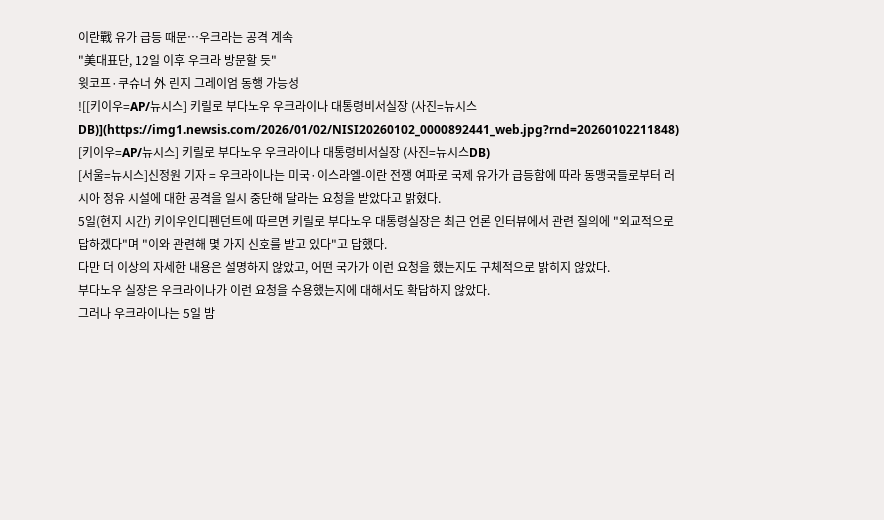이란戰 유가 급등 때문…우크라는 공격 계속
"美대표단, 12일 이후 우크라 방문할 듯"
윗코프·쿠슈너 外 린지 그레이엄 동행 가능성
![[키이우=AP/뉴시스] 키릴로 부다노우 우크라이나 대통령비서실장 (사진=뉴시스DB)](https://img1.newsis.com/2026/01/02/NISI20260102_0000892441_web.jpg?rnd=20260102211848)
[키이우=AP/뉴시스] 키릴로 부다노우 우크라이나 대통령비서실장 (사진=뉴시스DB)
[서울=뉴시스]신정원 기자 = 우크라이나는 미국·이스라엘-이란 전쟁 여파로 국제 유가가 급등함에 따라 동맹국들로부터 러시아 정유 시설에 대한 공격을 일시 중단해 달라는 요청을 받았다고 밝혔다.
5일(현지 시간) 키이우인디펜던트에 따르면 키릴로 부다노우 대통령실장은 최근 언론 인터뷰에서 관련 질의에 "외교적으로 답하겠다"며 "이와 관련해 몇 가지 신호를 받고 있다"고 답했다.
다만 더 이상의 자세한 내용은 설명하지 않았고, 어떤 국가가 이런 요청을 했는지도 구체적으로 밝히지 않았다.
부다노우 실장은 우크라이나가 이런 요청을 수용했는지에 대해서도 확답하지 않았다.
그러나 우크라이나는 5일 밤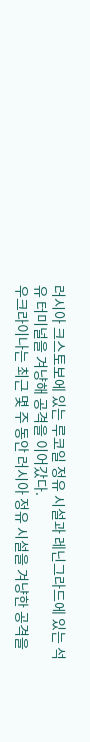러시아 크스토보에 있는 루코일 정유 시설과 레닌그라드에 있는 석유 터미널을 겨냥해 공격을 이어갔다.
우크라이나는 최근 몇 주 동안 러시아 정유 시설을 겨냥한 공격을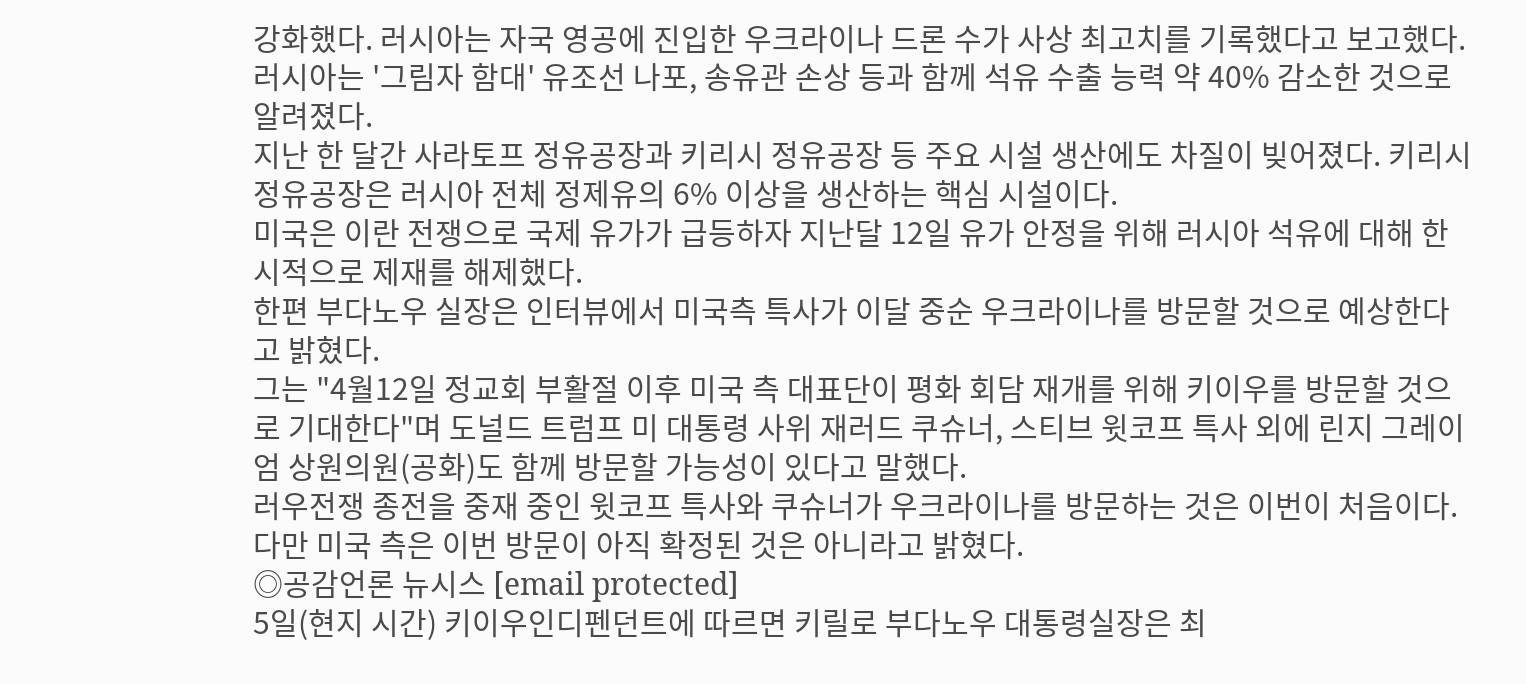강화했다. 러시아는 자국 영공에 진입한 우크라이나 드론 수가 사상 최고치를 기록했다고 보고했다. 러시아는 '그림자 함대' 유조선 나포, 송유관 손상 등과 함께 석유 수출 능력 약 40% 감소한 것으로 알려졌다.
지난 한 달간 사라토프 정유공장과 키리시 정유공장 등 주요 시설 생산에도 차질이 빚어졌다. 키리시 정유공장은 러시아 전체 정제유의 6% 이상을 생산하는 핵심 시설이다.
미국은 이란 전쟁으로 국제 유가가 급등하자 지난달 12일 유가 안정을 위해 러시아 석유에 대해 한시적으로 제재를 해제했다.
한편 부다노우 실장은 인터뷰에서 미국측 특사가 이달 중순 우크라이나를 방문할 것으로 예상한다고 밝혔다.
그는 "4월12일 정교회 부활절 이후 미국 측 대표단이 평화 회담 재개를 위해 키이우를 방문할 것으로 기대한다"며 도널드 트럼프 미 대통령 사위 재러드 쿠슈너, 스티브 윗코프 특사 외에 린지 그레이엄 상원의원(공화)도 함께 방문할 가능성이 있다고 말했다.
러우전쟁 종전을 중재 중인 윗코프 특사와 쿠슈너가 우크라이나를 방문하는 것은 이번이 처음이다. 다만 미국 측은 이번 방문이 아직 확정된 것은 아니라고 밝혔다.
◎공감언론 뉴시스 [email protected]
5일(현지 시간) 키이우인디펜던트에 따르면 키릴로 부다노우 대통령실장은 최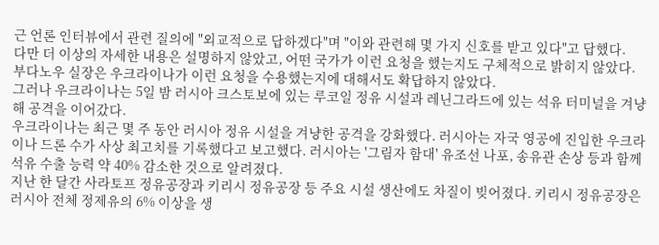근 언론 인터뷰에서 관련 질의에 "외교적으로 답하겠다"며 "이와 관련해 몇 가지 신호를 받고 있다"고 답했다.
다만 더 이상의 자세한 내용은 설명하지 않았고, 어떤 국가가 이런 요청을 했는지도 구체적으로 밝히지 않았다.
부다노우 실장은 우크라이나가 이런 요청을 수용했는지에 대해서도 확답하지 않았다.
그러나 우크라이나는 5일 밤 러시아 크스토보에 있는 루코일 정유 시설과 레닌그라드에 있는 석유 터미널을 겨냥해 공격을 이어갔다.
우크라이나는 최근 몇 주 동안 러시아 정유 시설을 겨냥한 공격을 강화했다. 러시아는 자국 영공에 진입한 우크라이나 드론 수가 사상 최고치를 기록했다고 보고했다. 러시아는 '그림자 함대' 유조선 나포, 송유관 손상 등과 함께 석유 수출 능력 약 40% 감소한 것으로 알려졌다.
지난 한 달간 사라토프 정유공장과 키리시 정유공장 등 주요 시설 생산에도 차질이 빚어졌다. 키리시 정유공장은 러시아 전체 정제유의 6% 이상을 생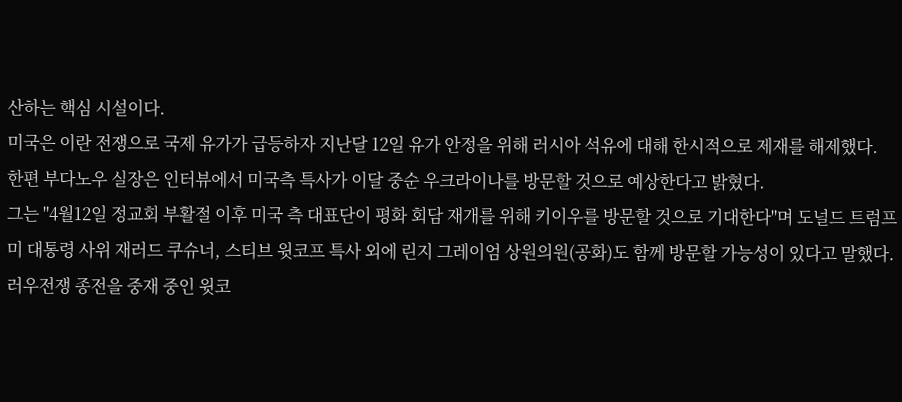산하는 핵심 시설이다.
미국은 이란 전쟁으로 국제 유가가 급등하자 지난달 12일 유가 안정을 위해 러시아 석유에 대해 한시적으로 제재를 해제했다.
한편 부다노우 실장은 인터뷰에서 미국측 특사가 이달 중순 우크라이나를 방문할 것으로 예상한다고 밝혔다.
그는 "4월12일 정교회 부활절 이후 미국 측 대표단이 평화 회담 재개를 위해 키이우를 방문할 것으로 기대한다"며 도널드 트럼프 미 대통령 사위 재러드 쿠슈너, 스티브 윗코프 특사 외에 린지 그레이엄 상원의원(공화)도 함께 방문할 가능성이 있다고 말했다.
러우전쟁 종전을 중재 중인 윗코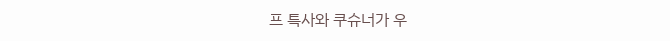프 특사와 쿠슈너가 우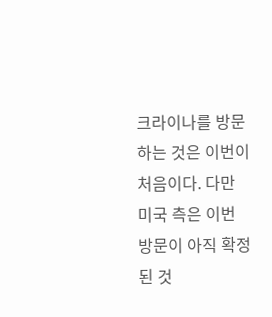크라이나를 방문하는 것은 이번이 처음이다. 다만 미국 측은 이번 방문이 아직 확정된 것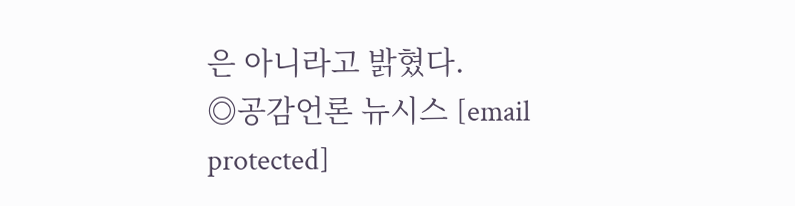은 아니라고 밝혔다.
◎공감언론 뉴시스 [email protected]